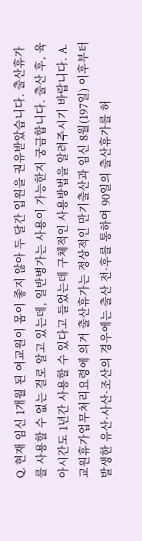Q. 현재 임신 1개월 된 여교원이 몸이 좋지 않아 두 달간 입원을 권유받았습니다. 출산휴가를 사용할 수 없는 걸로 알고 있는데, 일반병가는 사용이 가능한지 궁금합니다. 출산 후, 육아시간도 1년간 사용할 수 있다고 들었는데 구체적인 사용방법을 알려주시기 바랍니다. A. 교원휴가업무처리요령에 의거 출산휴가는 정상적인 만기출산과 임신 8월(197일) 이후부터 발생한 유산·사산·조산의 경우에는 출산 전·후를 통하여 90일의 출산휴가를 허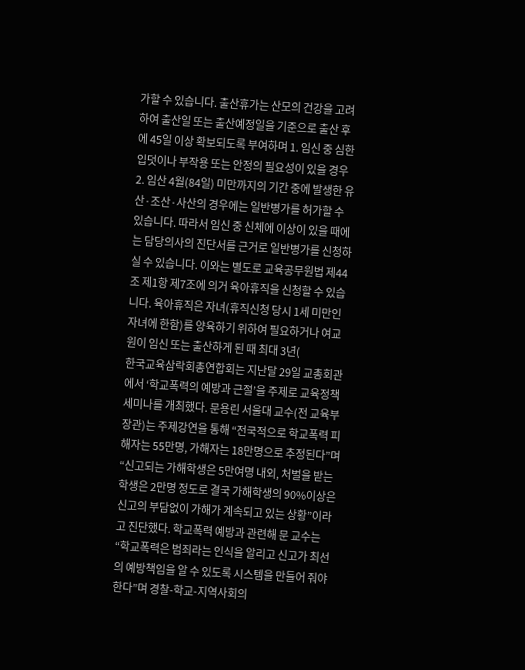가할 수 있습니다. 출산휴가는 산모의 건강을 고려하여 출산일 또는 출산예정일을 기준으로 출산 후에 45일 이상 확보되도록 부여하며 1. 임신 중 심한 입덧이나 부작용 또는 안정의 필요성이 있을 경우 2. 임산 4월(84일) 미만까지의 기간 중에 발생한 유산·조산·사산의 경우에는 일반병가를 허가할 수 있습니다. 따라서 임신 중 신체에 이상이 있을 때에는 담당의사의 진단서를 근거로 일반병가를 신청하실 수 있습니다. 이와는 별도로 교육공무원법 제44조 제1항 제7조에 의거 육아휴직을 신청할 수 있습니다. 육아휴직은 자녀(휴직신청 당시 1세 미만인 자녀에 한함)를 양육하기 위하여 필요하거나 여교원이 임신 또는 출산하게 된 때 최대 3년(
한국교육삼락회총연합회는 지난달 29일 교총회관에서 ‘학교폭력의 예방과 근절’을 주제로 교육정책 세미나를 개최했다. 문용린 서울대 교수(전 교육부장관)는 주제강연을 통해 “전국적으로 학교폭력 피해자는 55만명, 가해자는 18만명으로 추정된다”며 “신고되는 가해학생은 5만여명 내외, 처벌을 받는 학생은 2만명 정도로 결국 가해학생의 90%이상은 신고의 부담없이 가해가 계속되고 있는 상황”이라고 진단했다. 학교폭력 예방과 관련해 문 교수는 “학교폭력은 범죄라는 인식을 알리고 신고가 최선의 예방책임을 알 수 있도록 시스템을 만들어 줘야 한다”며 경찰-학교-지역사회의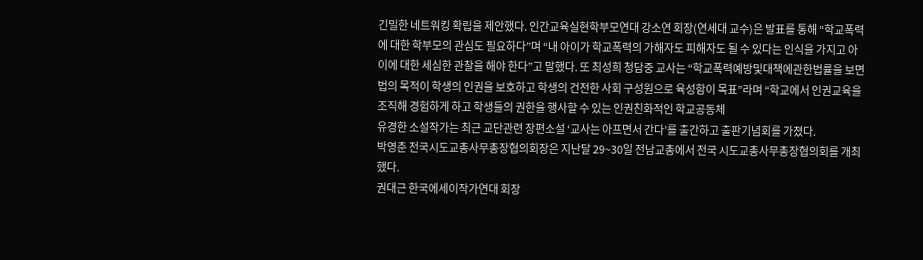긴밀한 네트워킹 확립을 제안했다. 인간교육실현학부모연대 강소연 회장(연세대 교수)은 발표를 통해 “학교폭력에 대한 학부모의 관심도 필요하다”며 “내 아이가 학교폭력의 가해자도 피해자도 될 수 있다는 인식을 가지고 아이에 대한 세심한 관찰을 해야 한다”고 말했다. 또 최성희 청담중 교사는 “학교폭력예방및대책에관한법률을 보면 법의 목적이 학생의 인권을 보호하고 학생의 건전한 사회 구성원으로 육성함이 목표”라며 “학교에서 인권교육을 조직해 경험하게 하고 학생들의 권한을 행사할 수 있는 인권친화적인 학교공동체
유경한 소설작가는 최근 교단관련 장편소설 ‘교사는 아프면서 간다’를 출간하고 출판기념회를 가졌다.
박영춘 전국시도교총사무총장협의회장은 지난달 29~30일 전남교총에서 전국 시도교총사무총장협의회를 개최했다.
권대근 한국에세이작가연대 회장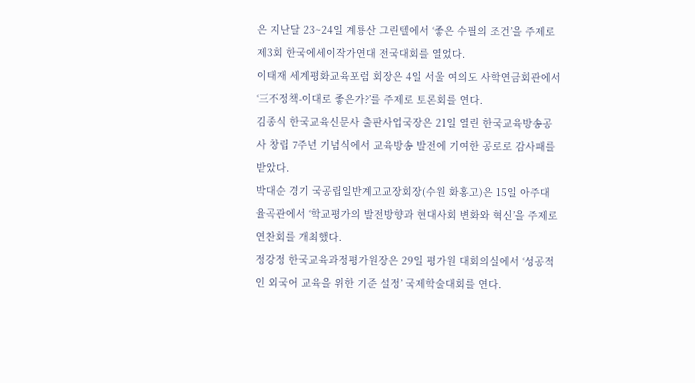은 지난달 23~24일 계룡산 그린텔에서 ‘좋은 수필의 조건’을 주제로 제3회 한국에세이작가연대 전국대회를 열었다.
이태재 세계평화교육포럼 회장은 4일 서울 여의도 사학연금회관에서 ‘三不정책-이대로 좋은가?’를 주제로 토론회를 연다.
김종식 한국교육신문사 출판사업국장은 21일 열린 한국교육방송공사 창립 7주년 기념식에서 교육방송 발전에 기여한 공로로 감사패를 받았다.
박대순 경기 국공립일반계고교장회장(수원 화홍고)은 15일 아주대 율곡관에서 ‘학교평가의 발전방향과 현대사회 변화와 혁신’을 주제로 연찬회를 개최했다.
정강정 한국교육과정평가원장은 29일 평가원 대회의실에서 ‘성공적인 외국어 교육을 위한 기준 설정’ 국제학술대회를 연다.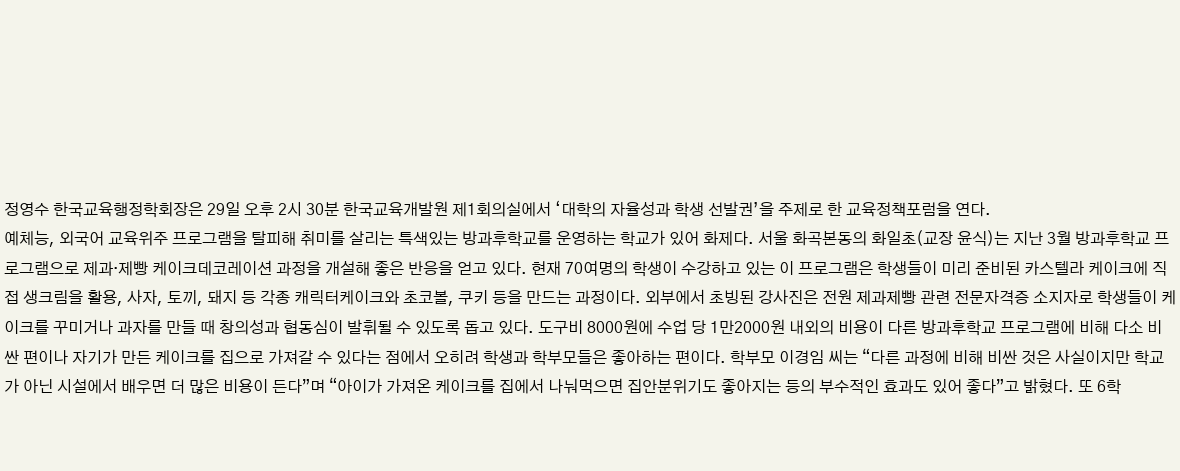정영수 한국교육행정학회장은 29일 오후 2시 30분 한국교육개발원 제1회의실에서 ‘대학의 자율성과 학생 선발권’을 주제로 한 교육정책포럼을 연다.
예체능, 외국어 교육위주 프로그램을 탈피해 취미를 살리는 특색있는 방과후학교를 운영하는 학교가 있어 화제다. 서울 화곡본동의 화일초(교장 윤식)는 지난 3월 방과후학교 프로그램으로 제과·제빵 케이크데코레이션 과정을 개설해 좋은 반응을 얻고 있다. 현재 70여명의 학생이 수강하고 있는 이 프로그램은 학생들이 미리 준비된 카스텔라 케이크에 직접 생크림을 활용, 사자, 토끼, 돼지 등 각종 캐릭터케이크와 초코볼, 쿠키 등을 만드는 과정이다. 외부에서 초빙된 강사진은 전원 제과제빵 관련 전문자격증 소지자로 학생들이 케이크를 꾸미거나 과자를 만들 때 창의성과 협동심이 발휘될 수 있도록 돕고 있다. 도구비 8000원에 수업 당 1만2000원 내외의 비용이 다른 방과후학교 프로그램에 비해 다소 비싼 편이나 자기가 만든 케이크를 집으로 가져갈 수 있다는 점에서 오히려 학생과 학부모들은 좋아하는 편이다. 학부모 이경임 씨는 “다른 과정에 비해 비싼 것은 사실이지만 학교가 아닌 시설에서 배우면 더 많은 비용이 든다”며 “아이가 가져온 케이크를 집에서 나눠먹으면 집안분위기도 좋아지는 등의 부수적인 효과도 있어 좋다”고 밝혔다. 또 6학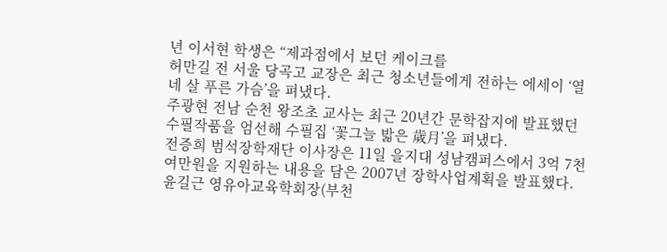년 이서현 학생은 “제과점에서 보던 케이크를
허만길 전 서울 당곡고 교장은 최근 청소년들에게 전하는 에세이 ‘열 네 살 푸른 가슴’을 펴냈다.
주광현 전남 순천 왕조초 교사는 최근 20년간 문학잡지에 발표했던 수필작품을 엄선해 수필집 ‘꽃그늘 밟은 歲月’을 펴냈다.
전증희 범석장학재단 이사장은 11일 을지대 성남캠퍼스에서 3억 7천여만원을 지원하는 내용을 담은 2007년 장학사업계획을 발표했다.
윤길근 영유아교육학회장(부천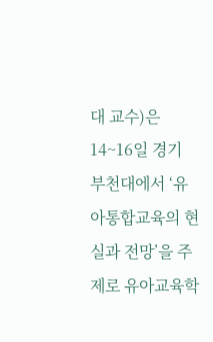대 교수)은 14~16일 경기 부천대에서 ‘유아통합교육의 현실과 전망’을 주제로 유아교육학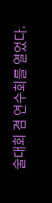술대회 겸 연수회를 열었다.